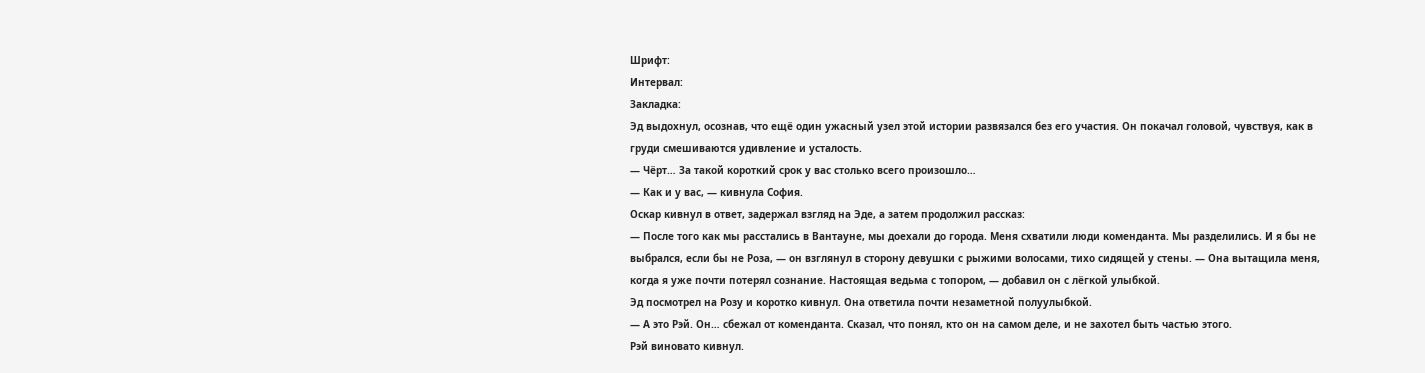Шрифт:
Интервал:
Закладка:
Эд выдохнул, осознав, что ещё один ужасный узел этой истории развязался без его участия. Он покачал головой, чувствуя, как в груди смешиваются удивление и усталость.
— Чёрт… За такой короткий срок у вас столько всего произошло…
— Как и у вас, — кивнула София.
Оскар кивнул в ответ, задержал взгляд на Эде, а затем продолжил рассказ:
— После того как мы расстались в Вантауне, мы доехали до города. Меня схватили люди коменданта. Мы разделились. И я бы не выбрался, если бы не Роза, — он взглянул в сторону девушки с рыжими волосами, тихо сидящей у стены. — Она вытащила меня, когда я уже почти потерял сознание. Настоящая ведьма с топором, — добавил он с лёгкой улыбкой.
Эд посмотрел на Розу и коротко кивнул. Она ответила почти незаметной полуулыбкой.
— А это Рэй. Он… сбежал от коменданта. Сказал, что понял, кто он на самом деле, и не захотел быть частью этого.
Рэй виновато кивнул.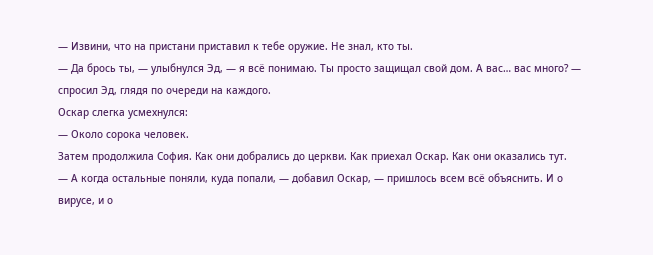— Извини, что на пристани приставил к тебе оружие. Не знал, кто ты.
— Да брось ты, — улыбнулся Эд, — я всё понимаю. Ты просто защищал свой дом. А вас… вас много? — спросил Эд, глядя по очереди на каждого.
Оскар слегка усмехнулся:
— Около сорока человек.
Затем продолжила София. Как они добрались до церкви. Как приехал Оскар. Как они оказались тут.
— А когда остальные поняли, куда попали, — добавил Оскар, — пришлось всем всё объяснить. И о вирусе, и о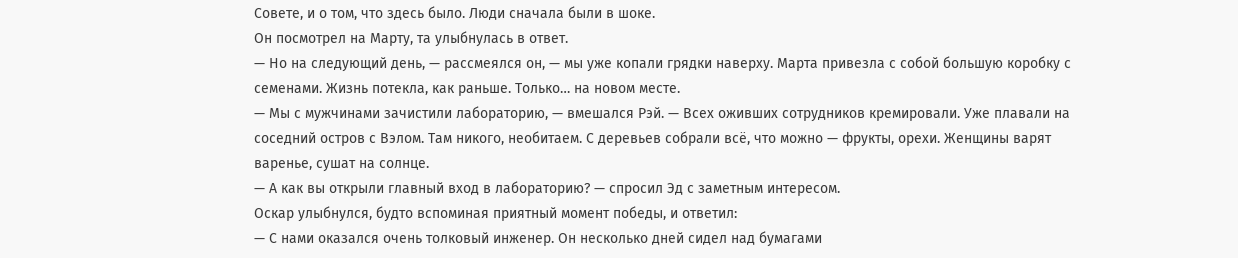Совете, и о том, что здесь было. Люди сначала были в шоке.
Он посмотрел на Марту, та улыбнулась в ответ.
— Но на следующий день, — рассмеялся он, — мы уже копали грядки наверху. Марта привезла с собой большую коробку с семенами. Жизнь потекла, как раньше. Только… на новом месте.
— Мы с мужчинами зачистили лабораторию, — вмешался Рэй. — Всех оживших сотрудников кремировали. Уже плавали на соседний остров с Вэлом. Там никого, необитаем. С деревьев собрали всё, что можно — фрукты, орехи. Женщины варят варенье, сушат на солнце.
— А как вы открыли главный вход в лабораторию? — спросил Эд с заметным интересом.
Оскар улыбнулся, будто вспоминая приятный момент победы, и ответил:
— С нами оказался очень толковый инженер. Он несколько дней сидел над бумагами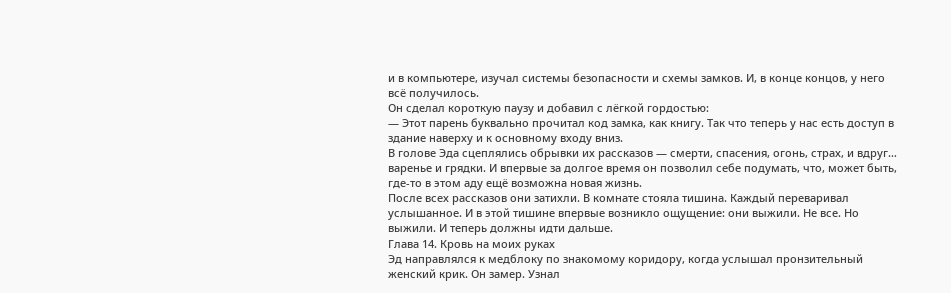и в компьютере, изучал системы безопасности и схемы замков. И, в конце концов, у него всё получилось.
Он сделал короткую паузу и добавил с лёгкой гордостью:
— Этот парень буквально прочитал код замка, как книгу. Так что теперь у нас есть доступ в здание наверху и к основному входу вниз.
В голове Эда сцеплялись обрывки их рассказов — смерти, спасения, огонь, страх, и вдруг… варенье и грядки. И впервые за долгое время он позволил себе подумать, что, может быть, где-то в этом аду ещё возможна новая жизнь.
После всех рассказов они затихли. В комнате стояла тишина. Каждый переваривал услышанное. И в этой тишине впервые возникло ощущение: они выжили. Не все. Но выжили. И теперь должны идти дальше.
Глава 14. Кровь на моих руках
Эд направлялся к медблоку по знакомому коридору, когда услышал пронзительный женский крик. Он замер. Узнал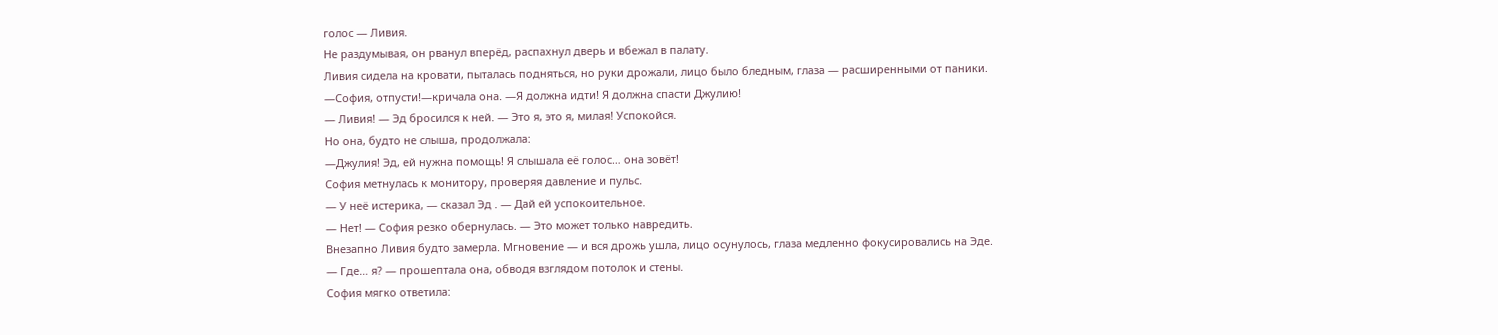голос — Ливия.
Не раздумывая, он рванул вперёд, распахнул дверь и вбежал в палату.
Ливия сидела на кровати, пыталась подняться, но руки дрожали, лицо было бледным, глаза — расширенными от паники.
—София, отпусти!—кричала она. —Я должна идти! Я должна спасти Джулию!
— Ливия! — Эд бросился к ней. — Это я, это я, милая! Успокойся.
Но она, будто не слыша, продолжала:
—Джулия! Эд, ей нужна помощь! Я слышала её голос… она зовёт!
София метнулась к монитору, проверяя давление и пульс.
— У неё истерика, — сказал Эд . — Дай ей успокоительное.
— Нет! — София резко обернулась. — Это может только навредить.
Внезапно Ливия будто замерла. Мгновение — и вся дрожь ушла, лицо осунулось, глаза медленно фокусировались на Эде.
— Где… я? — прошептала она, обводя взглядом потолок и стены.
София мягко ответила: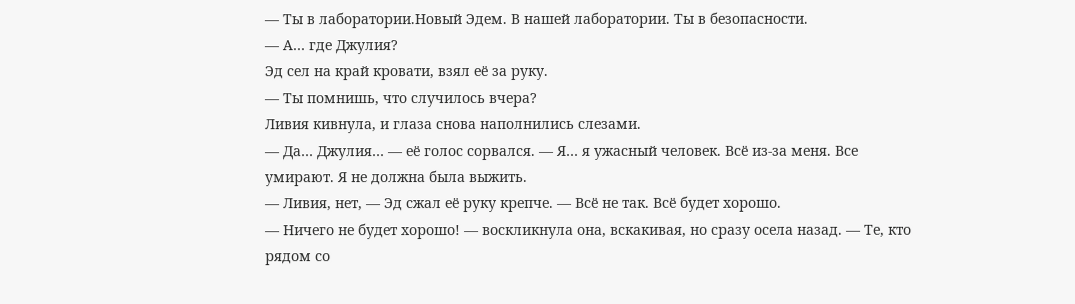— Ты в лаборатории.Новый Эдем. В нашей лаборатории. Ты в безопасности.
— А… где Джулия?
Эд сел на край кровати, взял её за руку.
— Ты помнишь, что случилось вчера?
Ливия кивнула, и глаза снова наполнились слезами.
— Да… Джулия… — её голос сорвался. — Я… я ужасный человек. Всё из-за меня. Все умирают. Я не должна была выжить.
— Ливия, нет, — Эд сжал её руку крепче. — Всё не так. Всё будет хорошо.
— Ничего не будет хорошо! — воскликнула она, вскакивая, но сразу осела назад. — Те, кто рядом со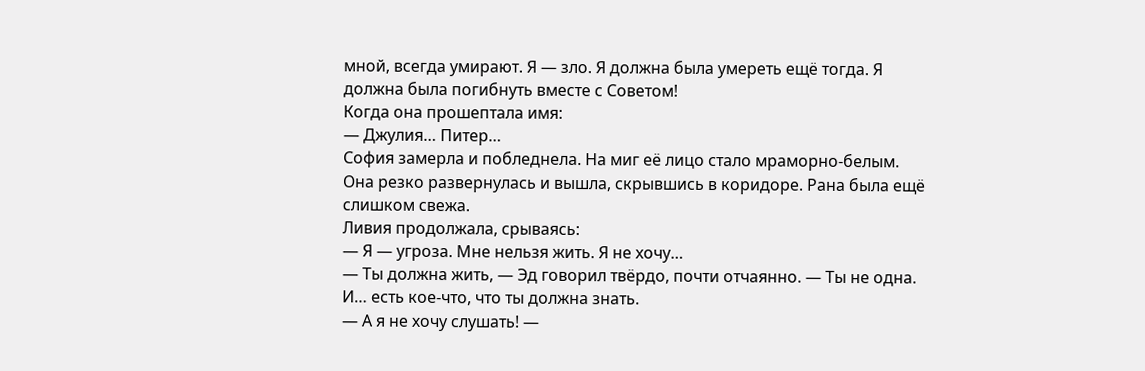мной, всегда умирают. Я — зло. Я должна была умереть ещё тогда. Я должна была погибнуть вместе с Советом!
Когда она прошептала имя:
— Джулия… Питер…
София замерла и побледнела. На миг её лицо стало мраморно-белым. Она резко развернулась и вышла, скрывшись в коридоре. Рана была ещё слишком свежа.
Ливия продолжала, срываясь:
— Я — угроза. Мне нельзя жить. Я не хочу…
— Ты должна жить, — Эд говорил твёрдо, почти отчаянно. — Ты не одна. И… есть кое-что, что ты должна знать.
— А я не хочу слушать! —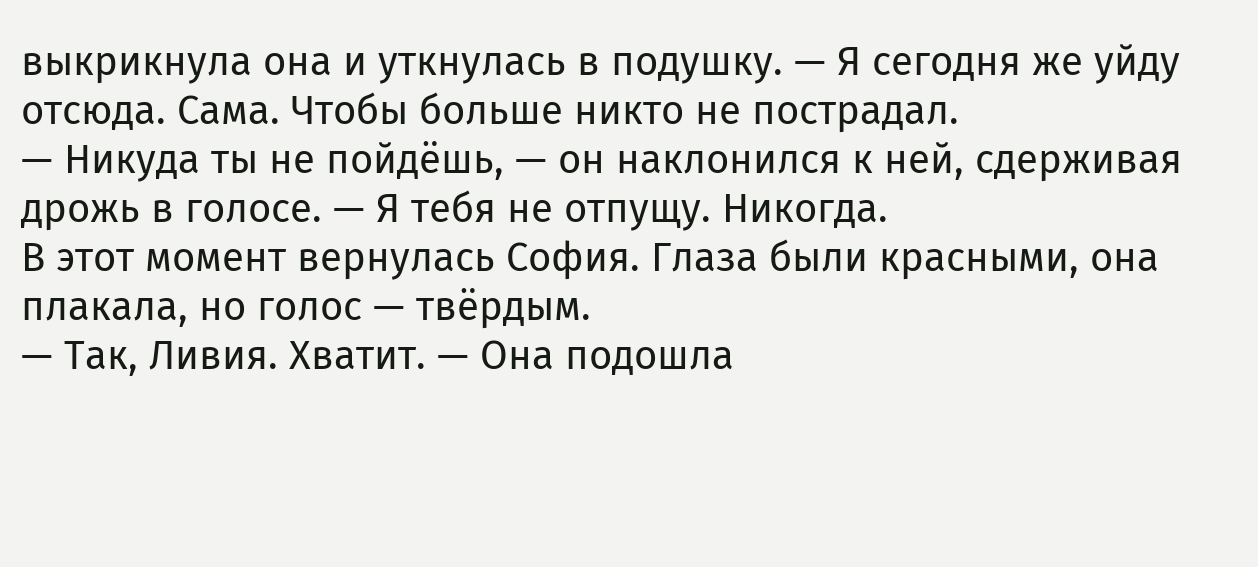выкрикнула она и уткнулась в подушку. — Я сегодня же уйду отсюда. Сама. Чтобы больше никто не пострадал.
— Никуда ты не пойдёшь, — он наклонился к ней, сдерживая дрожь в голосе. — Я тебя не отпущу. Никогда.
В этот момент вернулась София. Глаза были красными, она плакала, но голос — твёрдым.
— Так, Ливия. Хватит. — Она подошла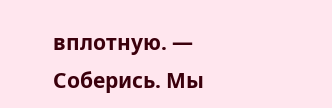вплотную. — Соберись. Мы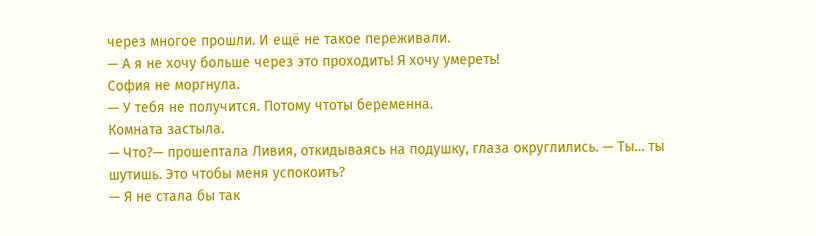через многое прошли. И ещё не такое переживали.
— А я не хочу больше через это проходить! Я хочу умереть!
София не моргнула.
— У тебя не получится. Потому чтоты беременна.
Комната застыла.
— Что?— прошептала Ливия, откидываясь на подушку, глаза округлились. — Ты… ты шутишь. Это чтобы меня успокоить?
— Я не стала бы так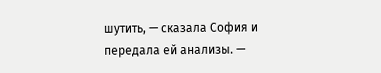шутить, — сказала София и передала ей анализы. —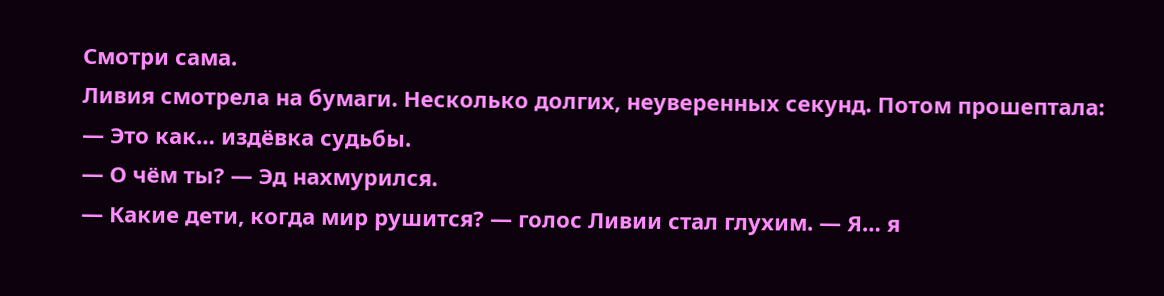Смотри сама.
Ливия смотрела на бумаги. Несколько долгих, неуверенных секунд. Потом прошептала:
— Это как… издёвка судьбы.
— О чём ты? — Эд нахмурился.
— Какие дети, когда мир рушится? — голос Ливии стал глухим. — Я… я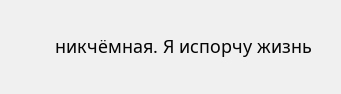никчёмная. Я испорчу жизнь